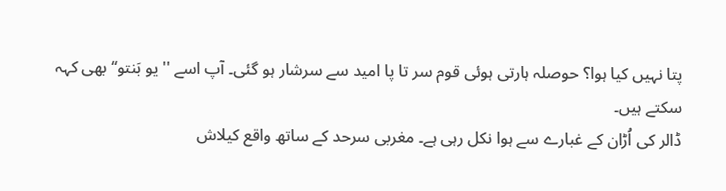پتا نہیں کیا ہوا؟ حوصلہ ہارتی ہوئی قوم سر تا پا امید سے سرشار ہو گئی۔ آپ اسے ''یو بَنتو‘‘ بھی کہہ سکتے ہیں۔
ڈالر کی اُڑان کے غبارے سے ہوا نکل رہی ہے۔ مغربی سرحد کے ساتھ واقع کیلاش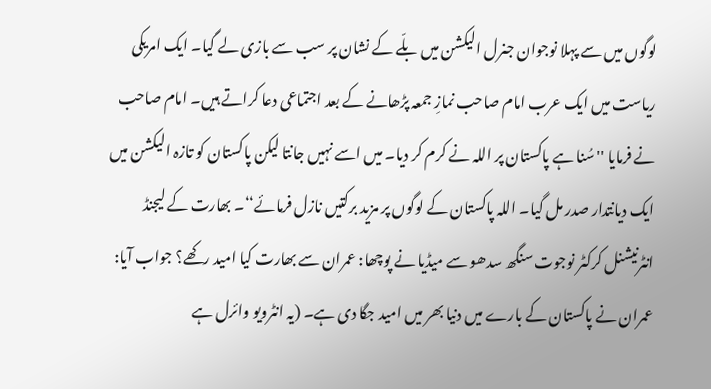لوگوں میں سے پہلا نوجوان جنرل الیکشن میں بلّے کے نشان پر سب سے بازی لے گیا۔ ایک امریکی ریاست میں ایک عرب امام صاحب نمازِ جمعہ پڑھانے کے بعد اجتماعی دعا کراتے ہیں۔ امام صاحب نے فرمایا ''سُنا ہے پاکستان پر اللہ نے کرم کر دیا۔ میں اسے نہیں جانتا لیکن پاکستان کو تازہ الیکشن میں ایک دیانتدار صدر مل گیا۔ اللہ پاکستان کے لوگوں پر مزید برکتیں نازل فرمائے‘‘۔ بھارت کے لیجنڈ انٹرنیشنل کرکٹر نوجوت سنگھ سدھو سے میڈیا نے پوچھا: عمران سے بھارت کیا امید رکھے؟ جواب آیا: عمران نے پاکستان کے بارے میں دنیا بھر میں امید جگا دی ہے۔ (یہ انٹرویو وائرل ہے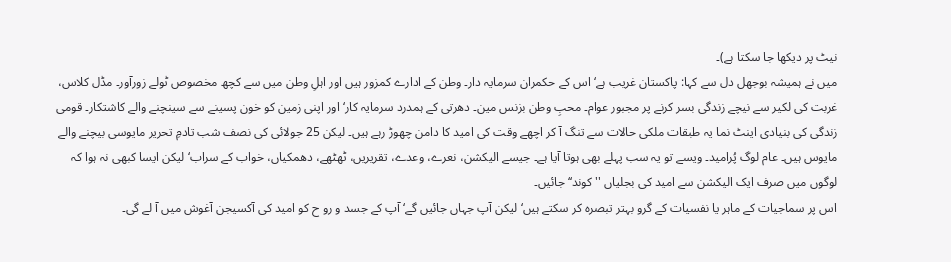نیٹ پر دیکھا جا سکتا ہے)۔
میں نے ہمیشہ بوجھل دل سے کہا: پاکستان غریب ہے‘ اس کے حکمران سرمایہ دار۔ وطن کے ادارے کمزور ہیں اور اہلِ وطن میں سے کچھ مخصوص ٹولے زورآور۔ مڈل کلاس، غربت کی لکیر سے نیچے زندگی بسر کرنے پر مجبور عوام۔ محبِ وطن بزنس مین۔ دھرتی کے ہمدرد سرمایہ کار‘ اور اپنی زمین کو خون پسینے سے سینچنے والے کاشتکار۔ قومی زندگی کی بنیادی اینٹ نما یہ طبقات ملکی حالات سے تنگ آ کر اچھے وقت کی امید کا دامن چھوڑ رہے ہیں۔ لیکن 25 جولائی کی نصف شب تادمِ تحریر مایوسی بیچنے والے مایوس ہیں۔ عام لوگ پُرامید۔ ویسے تو یہ سب پہلے بھی ہوتا آیا ہے۔ جیسے الیکشن، نعرے، وعدے، تقریریں، ٹھٹھے، دھمکیاں، خواب کے سراب‘ لیکن ایسا کبھی نہ ہوا کہ لوگوں میں صرف ایک الیکشن سے امید کی بجلیاں ''کوند‘‘ جائیں۔
اس پر سماجیات کے ماہر یا نفسیات کے گرو بہتر تبصرہ کر سکتے ہیں‘ لیکن آپ جہاں جائیں گے‘ آپ کے جسد و رو ح کو امید کی آکسیجن آغوش میں آ لے گی۔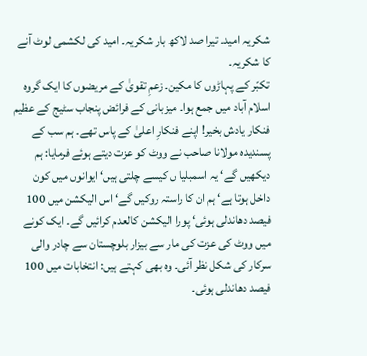شکریہ امید۔ تیرا صد لاکھ بار شکریہ۔ امید کی لکشمی لوٹ آنے کا شکریہ۔
تکبّر کے پہاڑوں کا مکین۔ زعمِ تقویٰ کے مریضوں کا ایک گروہ اسلام آباد میں جمع ہوا۔ میزبانی کے فرائض پنجاب سٹیج کے عظیم فنکار یادش بخیر! اپنے فنکارِ اعلیٰ کے پاس تھے۔ ہم سب کے پسندیدہ مولانا صاحب نے ووٹ کو عزت دیتے ہوئے فرمایا: ہم دیکھیں گے‘ یہ اسمبلیا ں کیسے چلتی ہیں‘ ایوانوں میں کون داخل ہوتا ہے‘ ہم ان کا راستہ روکیں گے‘ اس الیکشن میں 100 فیصد دھاندلی ہوئی‘ پورا الیکشن کالعدم کرائیں گے۔ ایک کونے میں ووٹ کی عزت کی مار سے بیزار بلوچستان سے چادر والی سرکار کی شکل نظر آئی۔ وہ بھی کہتے ہیں: انتخابات میں 100 فیصد دھاندلی ہوئی۔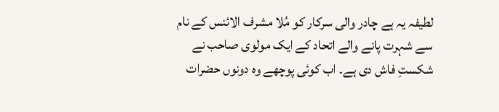لطیفہ یہ ہے چادر والی سرکار کو مُلا مشرف الائنس کے نام سے شہرت پانے والے اتحاد کے ایک مولوی صاحب نے شکستِ فاش دی ہے۔ اب کوئی پوچھے وہ دونوں حضرات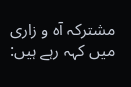مشترکہ آہ و زاری میں کہہ رہے ہیں: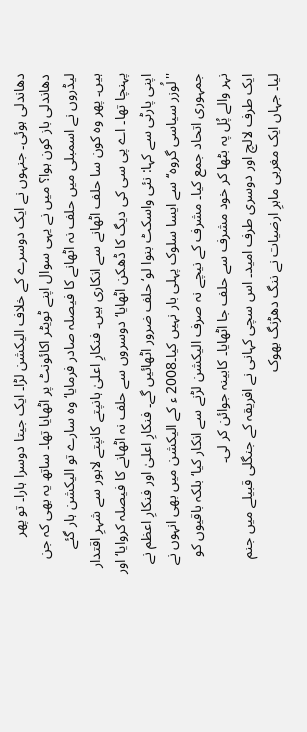دھاندلی ہوئی۔ جنہوں نے ایک دوسرے کے خلاف الیکشن لڑا۔ ایک جیتا دوسرا ہارا۔ تو پھر دھاندلی باز کون ہوا؟ میں نے یہی سوال اپنے ٹویٹر اکائونٹ پر اٹھایا تھا۔ ساتھ یہ بھی کہ جن لیڈروں نے اسمبلی میں حلف نہ اٹھانے کا فیصلہ صادر فرمایا‘ وہ سارے تو الیکشن ہار گئے ہیں۔ پھر وہ کون سا حلف اٹھانے سے انکاری ہیں۔ فنکارِ اعلیٰ ہانپتے کانپتے لاہور سے شہرِ اقتدار پہنچا تھا۔ اے پی سی کی دیگ کا ڈھکن اٹھایا‘ دوسروں سے حلف نہ اٹھانے کا فیصلہ کروایا‘ اور اپنی پارٹی سے کہا: نئی واسکٹ بنوا لو‘ حلف ضرور اٹھائیں گے۔ فنکارِ اعلیٰ اور فنکارِ اعظم نے ''لُوزر سیاسی گروہ‘‘ سے ایسا سلوک پہلی بار نہیں کیا۔2008 ء کے الیکشن میں بھی انہوں نے جمہوری اتحاد جمع کیا۔ مشرف کے نیچے نہ صرف الیکشن لڑنے سے انکار کیا‘ بلکہ باقیوں کو نہر والے پُل پہ بٹھا کر خود مشرف سے حلف جا اٹھایا۔ کابینہ جوائن کر لی۔
ایک طرف لالچ اور دوسری طرف امید۔ اس سچی کہانی نے افریقہ کے جنگلی قبیلے میں جنم لیا۔ جہاں ایک مغربی ماہرِ ارضیات نے ننگ دھڑنگ بھوک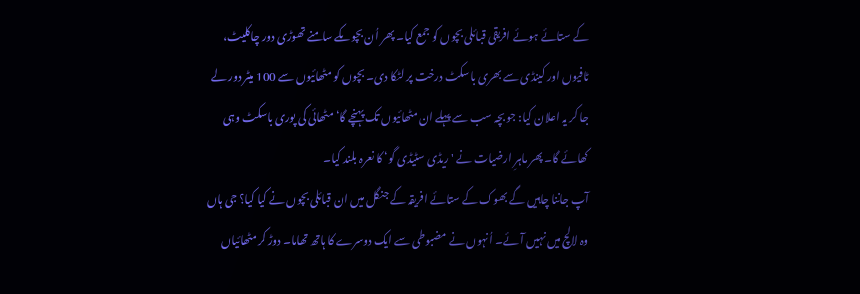کے ستائے ہوئے افریقی قبائلی بچوں کو جمع کیا۔ پھر اُن بچوںکے سامنے تھوڑی دور چاکلیٹ، ٹافیوں اور کینڈی سے بھری باسکٹ درخت پر لٹکا دی۔ بچوں کو مٹھائیوں سے 100 میٹر دور لے جا کر یہ اعلان کیا: جو بچہ سب سے پہلے ان مٹھائیوں تک پہنچے گا‘ مٹھائی کی پوری باسکٹ وہی کھائے گا۔ پھر ماہرِ ارضیات نے 'ریڈی سٹیڈی گو‘ کا نعرہ بلند کیا۔
آپ جاننا چاہیں گے بھوک کے ستائے افریقہ کے جنگل میں ان قبائلی بچوں نے کیا کیا؟ جی ہاں وہ لالچ میں نہیں آئے۔ اُنہوں نے مضبوطی سے ایک دوسرے کا ہاتھ تھاما۔ دوڑ کر مٹھائیاں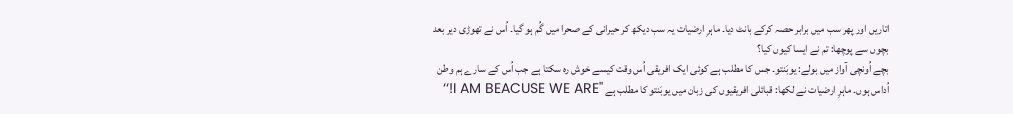اتاریں اور پھر سب میں برابر حصہ کرکے بانٹ دیا۔ ماہرِ ارضیات یہ سب دیکھ کر حیرانی کے صحرا میں گُم ہو گیا۔ اُس نے تھوڑی دیر بعد بچوں سے پوچھا: تم نے ایسا کیوں کیا؟
بچے اُونچی آواز میں بولے: یوبَنتو۔ جس کا مطلب ہے کوئی ایک افریقی اُس وقت کیسے خوش رہ سکتا ہے جب اُس کے سارے ہم وطن اُداس ہوں۔ ماہرِ ارضیات نے لکھا: قبائلی افریقیوں کی زبان میں یوبَنتو کا مطلب ہے ''I AM BEACUSE WE ARE!‘‘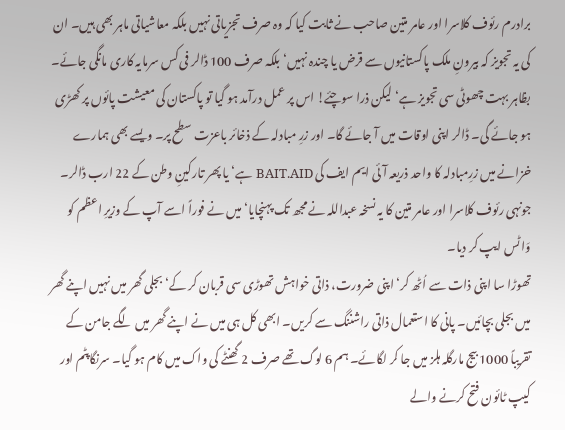برادرم رئوف کلاسرا اور عامر متین صاحب نے ثابت کیا کہ وہ صرف تجزیاتی نہیں بلکہ معاشیاتی ماہر بھی ہیں۔ ان کی یہ تجویز کہ بیرونِ ملک پاکستانیوں سے قرض یا چندہ نہیں‘ بلکہ صرف 100 ڈالر فی کس سرمایہ کاری مانگی جائے۔ بظاہر بہت چھوٹی سی تجویز ہے‘ لیکن ذرا سوچئے! اس پر عمل درآمد ہو گیا تو پاکستان کی معیشت پائوں پر کھڑی ہو جائے گی۔ ڈالر اپنی اوقات میں آ جائے گا۔ اور زرِ مبادلہ کے ذخائر باعزت سطح پر۔ ویسے بھی ہمارے خزانے میں زرِمبادلہ کا واحد ذریعہ آئی ایم ایف کی BAIT.AID ہے‘ یا پھر تارکینِ وطن کے 22 ارب ڈالر۔ جونہی رئوف کلاسرا اور عامر متین کا یہ نسخہ عبداللہ نے مجھ تک پہنچایا‘ میں نے فوراً اسے آپ کے وزیرِ اعظم کو وَاٹس ایپ کر دیا۔
تھوڑا سا اپنی ذات سے اُٹھ کر‘ اپنی ضرورت، ذاتی خواہش تھوڑی سی قربان کر کے‘ بجلی گھر میں نہیں اپنے گھر میں بجلی بچائیں۔ پانی کا استعمال ذاتی راشننگ سے کریں۔ ابھی کل ہی میں نے اپنے گھر میں لگے جامن کے تقریباً 1000 بیج مارگلہ ہلز میں جا کر لگائے۔ ہم 6 لوگ تھے صرف 2 گھنٹے کی واک میں کام ہو گیا۔ سرنگاپٹم اور کیپ ٹائون فتح کرنے والے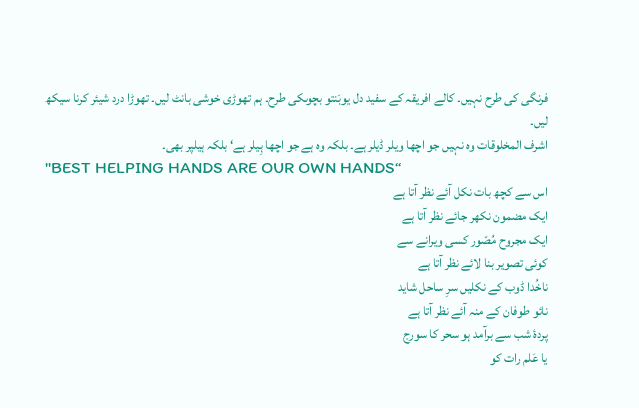فرنگی کی طرح نہیں۔ کالے افریقہ کے سفید دل یوبَنتو بچوںکی طرح۔ ہم تھوڑی خوشی بانٹ لیں۔ تھوڑا درد شیئر کرنا سیکھ لیں۔
اشرف المخلوقات وہ نہیں جو اچھا ویلر ڈیلر ہے۔ بلکہ وہ ہے جو اچھا ہِیلر ہے‘ بلکہ ہیلپر بھی۔
''BEST HELPING HANDS ARE OUR OWN HANDS‘‘
اس سے کچھ بات نکل آئے نظر آتا ہے
ایک مضمون نکھر جائے نظر آتا ہے
ایک مجروح مُصّور کسی ویرانے سے
کوئی تصویر بنا لائے نظر آتا ہے
ناخُدا ڈوب کے نکلیں سرِ ساحل شاید
نائو طوفان کے منہ آئے نظر آتا ہے
پردۂ شب سے برآمد ہو سحر کا سورج
یا عَلم رات کو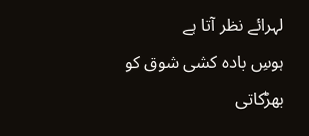لہرائے نظر آتا ہے
ہوسِ بادہ کشی شوق کو بھڑکاتی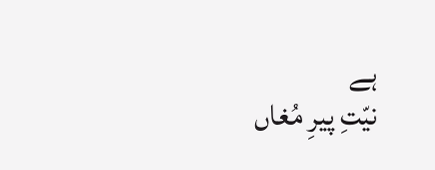ہے
نیّتِ پیرِ مُغاں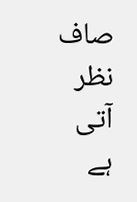صاف نظر آتی ہے